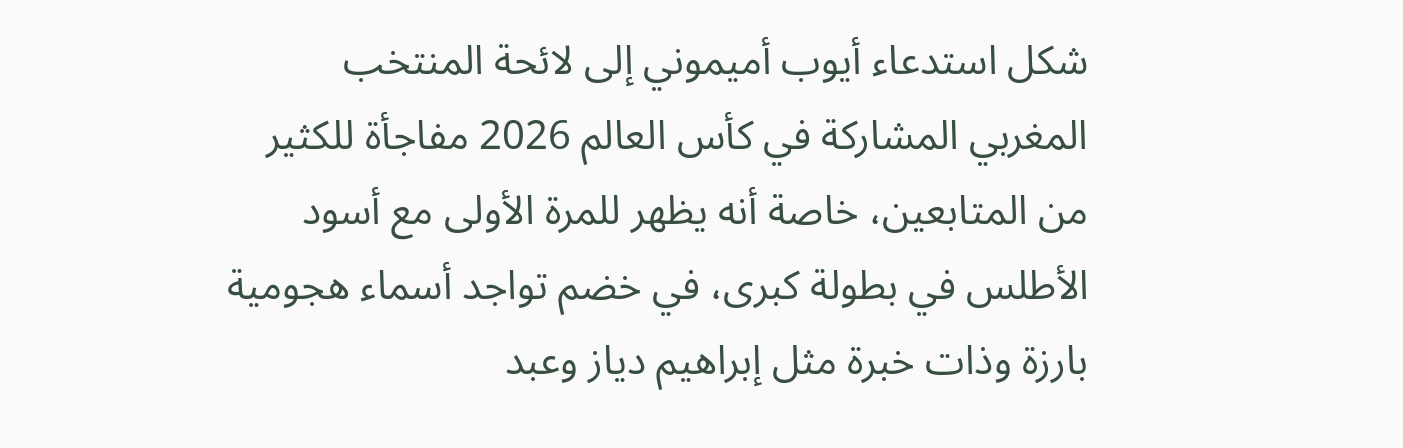شكل استدعاء أيوب أميموني إلى لائحة المنتخب المغربي المشاركة في كأس العالم 2026 مفاجأة للكثير من المتابعين، خاصة أنه يظهر للمرة الأولى مع أسود الأطلس في بطولة كبرى، في خضم تواجد أسماء هجومية بارزة وذات خبرة مثل إبراهيم دياز وعبد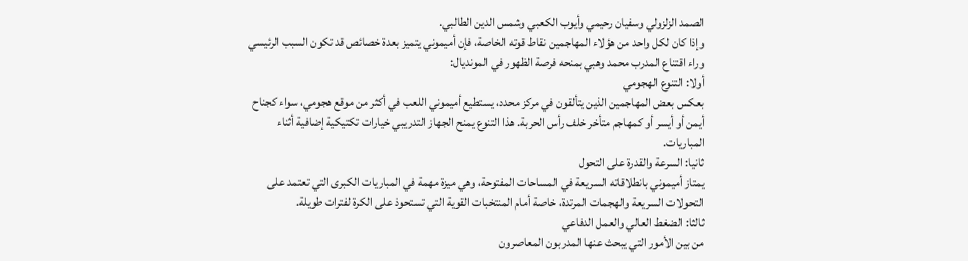الصمد الزلزولي وسفيان رحيمي وأيوب الكعبي وشمس الدين الطالبي.
وإذا كان لكل واحد من هؤلاء المهاجمين نقاط قوته الخاصة، فإن أميموني يتميز بعدة خصائص قد تكون السبب الرئيسي وراء اقتناع المدرب محمد وهبي بمنحه فرصة الظهور في المونديال:
أولا: التنوع الهجومي
بعكس بعض المهاجمين الذين يتألقون في مركز محدد، يستطيع أميموني اللعب في أكثر من موقع هجومي، سواء كجناح أيمن أو أيسر أو كمهاجم متأخر خلف رأس الحربة. هذا التنوع يمنح الجهاز التدريبي خيارات تكتيكية إضافية أثناء المباريات.
ثانيا: السرعة والقدرة على التحول
يمتاز أميموني بانطلاقاته السريعة في المساحات المفتوحة، وهي ميزة مهمة في المباريات الكبرى التي تعتمد على التحولات السريعة والهجمات المرتدة، خاصة أمام المنتخبات القوية التي تستحوذ على الكرة لفترات طويلة.
ثالثا: الضغط العالي والعمل الدفاعي
من بين الأمور التي يبحث عنها المدربون المعاصرون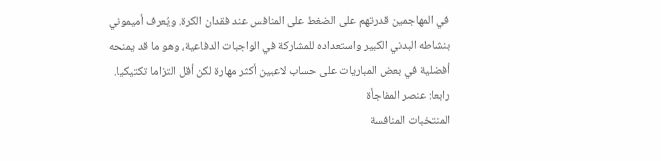في المهاجمين قدرتهم على الضغط على المنافس عند فقدان الكرة. ويُعرف أميموني بنشاطه البدني الكبير واستعداده للمشاركة في الواجبات الدفاعية، وهو ما قد يمنحه أفضلية في بعض المباريات على حساب لاعبين أكثر مهارة لكن أقل التزاما تكتيكيا.
رابعا: عنصر المفاجأة
المنتخبات المنافسة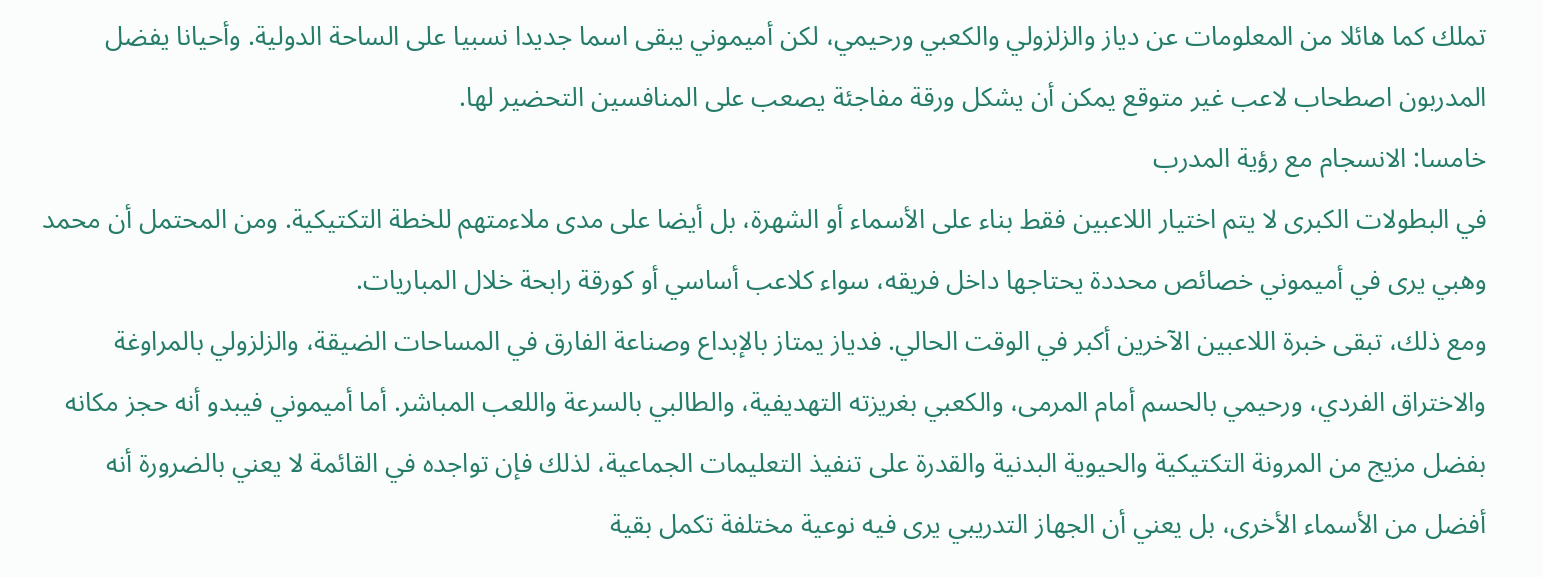تملك كما هائلا من المعلومات عن دياز والزلزولي والكعبي ورحيمي، لكن أميموني يبقى اسما جديدا نسبيا على الساحة الدولية. وأحيانا يفضل المدربون اصطحاب لاعب غير متوقع يمكن أن يشكل ورقة مفاجئة يصعب على المنافسين التحضير لها.
خامسا: الانسجام مع رؤية المدرب
في البطولات الكبرى لا يتم اختيار اللاعبين فقط بناء على الأسماء أو الشهرة، بل أيضا على مدى ملاءمتهم للخطة التكتيكية. ومن المحتمل أن محمد وهبي يرى في أميموني خصائص محددة يحتاجها داخل فريقه، سواء كلاعب أساسي أو كورقة رابحة خلال المباريات.
ومع ذلك، تبقى خبرة اللاعبين الآخرين أكبر في الوقت الحالي. فدياز يمتاز بالإبداع وصناعة الفارق في المساحات الضيقة، والزلزولي بالمراوغة والاختراق الفردي، ورحيمي بالحسم أمام المرمى، والكعبي بغريزته التهديفية، والطالبي بالسرعة واللعب المباشر. أما أميموني فيبدو أنه حجز مكانه بفضل مزيج من المرونة التكتيكية والحيوية البدنية والقدرة على تنفيذ التعليمات الجماعية، لذلك فإن تواجده في القائمة لا يعني بالضرورة أنه أفضل من الأسماء الأخرى، بل يعني أن الجهاز التدريبي يرى فيه نوعية مختلفة تكمل بقية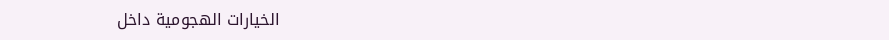الخيارات الهجومية داخل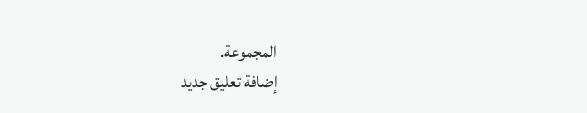المجموعة.
إضافة تعليق جديد